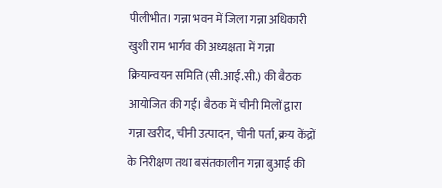पीलीभीत। गन्ना भवन में जिला गन्ना अधिकारी खुशी राम भार्गव की अध्यक्षता में गन्ना क्रियान्वयन समिति (सी.आई.सी.) की बैठक आयोजित की गई। बैठक में चीनी मिलों द्वारा गन्ना खरीद, चीनी उत्पादन, चीनी पर्ता, क्रय केंद्रों के निरीक्षण तथा बसंतकालीन गन्ना बुआई की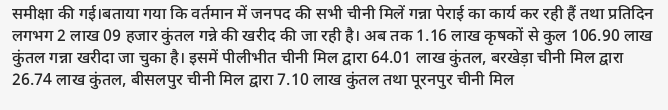समीक्षा की गई।बताया गया कि वर्तमान में जनपद की सभी चीनी मिलें गन्ना पेराई का कार्य कर रही हैं तथा प्रतिदिन लगभग 2 लाख 09 हजार कुंतल गन्ने की खरीद की जा रही है। अब तक 1.16 लाख कृषकों से कुल 106.90 लाख कुंतल गन्ना खरीदा जा चुका है। इसमें पीलीभीत चीनी मिल द्वारा 64.01 लाख कुंतल, बरखेड़ा चीनी मिल द्वारा 26.74 लाख कुंतल, बीसलपुर चीनी मिल द्वारा 7.10 लाख कुंतल तथा पूरनपुर चीनी मिल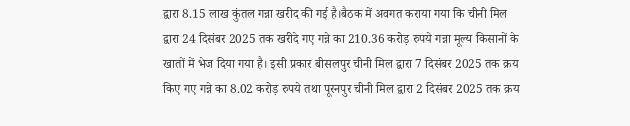द्वारा 8.15 लाख कुंतल गन्ना खरीद की गई है।बैठक में अवगत कराया गया कि चीनी मिल द्वारा 24 दिसंबर 2025 तक खरीदे गए गन्ने का 210.36 करोड़ रुपये गन्ना मूल्य किसानों के खातों में भेज दिया गया है। इसी प्रकार बीसलपुर चीनी मिल द्वारा 7 दिसंबर 2025 तक क्रय किए गए गन्ने का 8.02 करोड़ रुपये तथा पूरनपुर चीनी मिल द्वारा 2 दिसंबर 2025 तक क्रय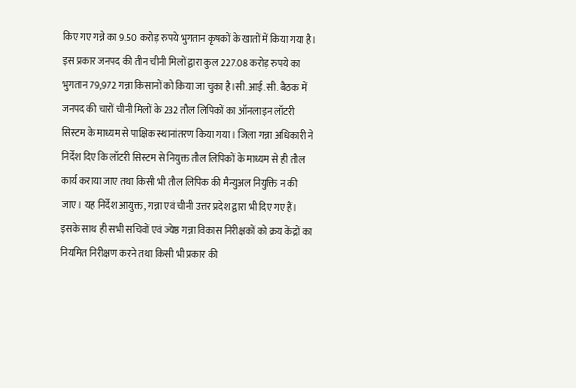किए गए गन्ने का 9.50 करोड़ रुपये भुगतान कृषकों के खातों में किया गया है। इस प्रकार जनपद की तीन चीनी मिलों द्वारा कुल 227.08 करोड़ रुपये का भुगतान 79,972 गन्ना किसानों को किया जा चुका है।सी.आई.सी. बैठक में जनपद की चारों चीनी मिलों के 232 तौल लिपिकों का ऑनलाइन लॉटरी सिस्टम के माध्यम से पाक्षिक स्थानांतरण किया गया। जिला गन्ना अधिकारी ने निर्देश दिए कि लॉटरी सिस्टम से नियुक्त तौल लिपिकों के माध्यम से ही तौल कार्य कराया जाए तथा किसी भी तौल लिपिक की मैन्युअल नियुक्ति न की जाए। यह निर्देश आयुक्त, गन्ना एवं चीनी उत्तर प्रदेश द्वारा भी दिए गए हैं।
इसके साथ ही सभी सचिवों एवं ज्येष्ठ गन्ना विकास निरीक्षकों को क्रय केंद्रों का नियमित निरीक्षण करने तथा किसी भी प्रकार की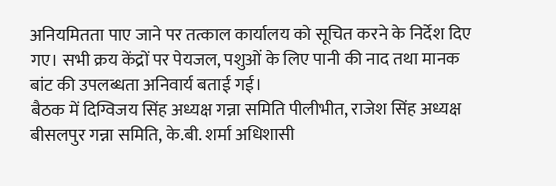अनियमितता पाए जाने पर तत्काल कार्यालय को सूचित करने के निर्देश दिए गए। सभी क्रय केंद्रों पर पेयजल, पशुओं के लिए पानी की नाद तथा मानक बांट की उपलब्धता अनिवार्य बताई गई।
बैठक में दिग्विजय सिंह अध्यक्ष गन्ना समिति पीलीभीत, राजेश सिंह अध्यक्ष बीसलपुर गन्ना समिति, के.बी. शर्मा अधिशासी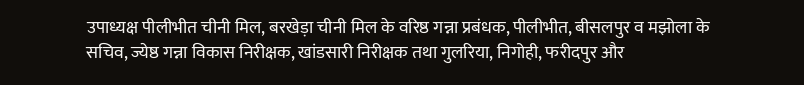उपाध्यक्ष पीलीभीत चीनी मिल, बरखेड़ा चीनी मिल के वरिष्ठ गन्ना प्रबंधक, पीलीभीत, बीसलपुर व मझोला के सचिव, ज्येष्ठ गन्ना विकास निरीक्षक, खांडसारी निरीक्षक तथा गुलरिया, निगोही, फरीदपुर और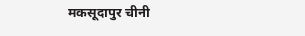मकसूदापुर चीनी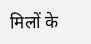मिलों के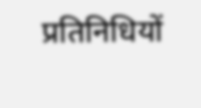प्रतिनिधियों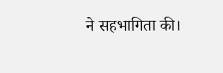ने सहभागिता की।